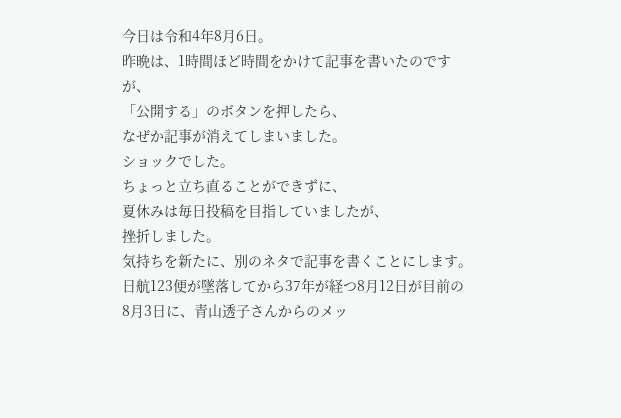今日は令和4年8月6日。
昨晩は、1時間ほど時間をかけて記事を書いたのですが、
「公開する」のボタンを押したら、
なぜか記事が消えてしまいました。
ショックでした。
ちょっと立ち直ることができずに、
夏休みは毎日投稿を目指していましたが、
挫折しました。
気持ちを新たに、別のネタで記事を書くことにします。
日航123便が墜落してから37年が経つ8月12日が目前の
8月3日に、青山透子さんからのメッ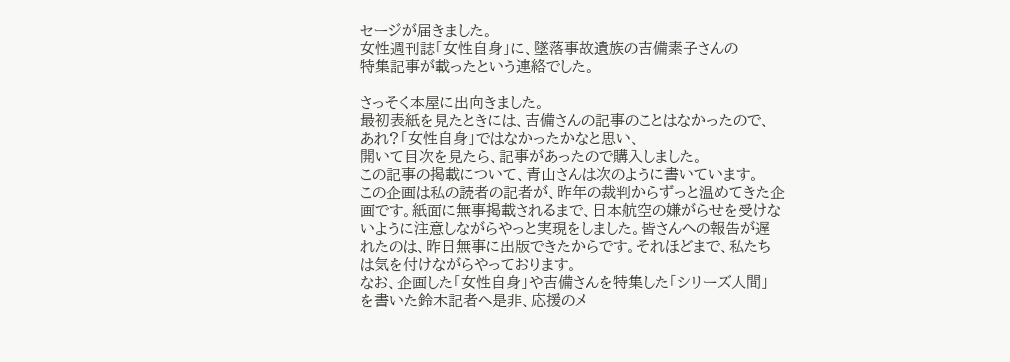セージが届きました。
女性週刊誌「女性自身」に、墜落事故遺族の吉備素子さんの
特集記事が載ったという連絡でした。

さっそく本屋に出向きました。
最初表紙を見たときには、吉備さんの記事のことはなかったので、
あれ?「女性自身」ではなかったかなと思い、
開いて目次を見たら、記事があったので購入しました。
この記事の掲載について、青山さんは次のように書いています。
この企画は私の読者の記者が、昨年の裁判からずっと温めてきた企
画です。紙面に無事掲載されるまで、日本航空の嫌がらせを受けな
いように注意しながらやっと実現をしました。皆さんへの報告が遅
れたのは、昨日無事に出版できたからです。それほどまで、私たち
は気を付けながらやっております。
なお、企画した「女性自身」や吉備さんを特集した「シリーズ人間」
を書いた鈴木記者へ是非、応援のメ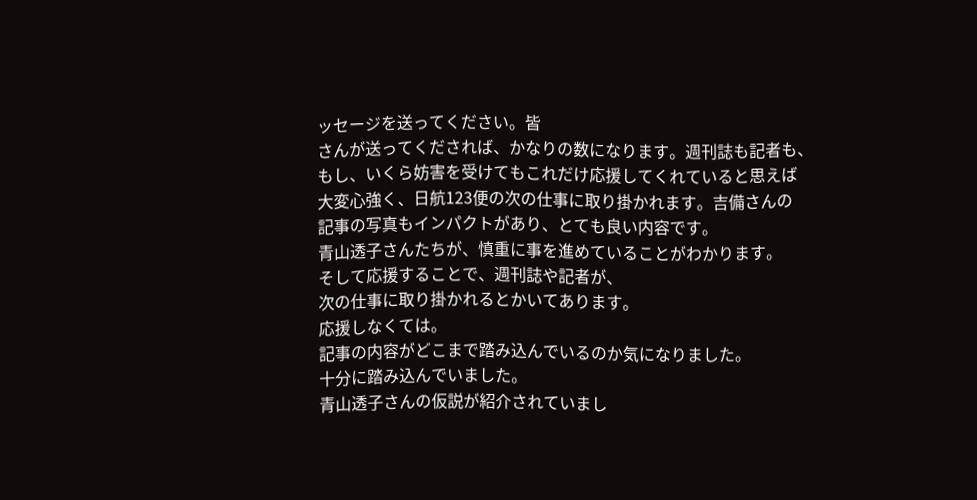ッセージを送ってください。皆
さんが送ってくだされば、かなりの数になります。週刊誌も記者も、
もし、いくら妨害を受けてもこれだけ応援してくれていると思えば
大変心強く、日航123便の次の仕事に取り掛かれます。吉備さんの
記事の写真もインパクトがあり、とても良い内容です。
青山透子さんたちが、慎重に事を進めていることがわかります。
そして応援することで、週刊誌や記者が、
次の仕事に取り掛かれるとかいてあります。
応援しなくては。
記事の内容がどこまで踏み込んでいるのか気になりました。
十分に踏み込んでいました。
青山透子さんの仮説が紹介されていまし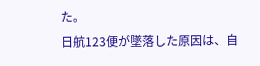た。
日航123便が墜落した原因は、自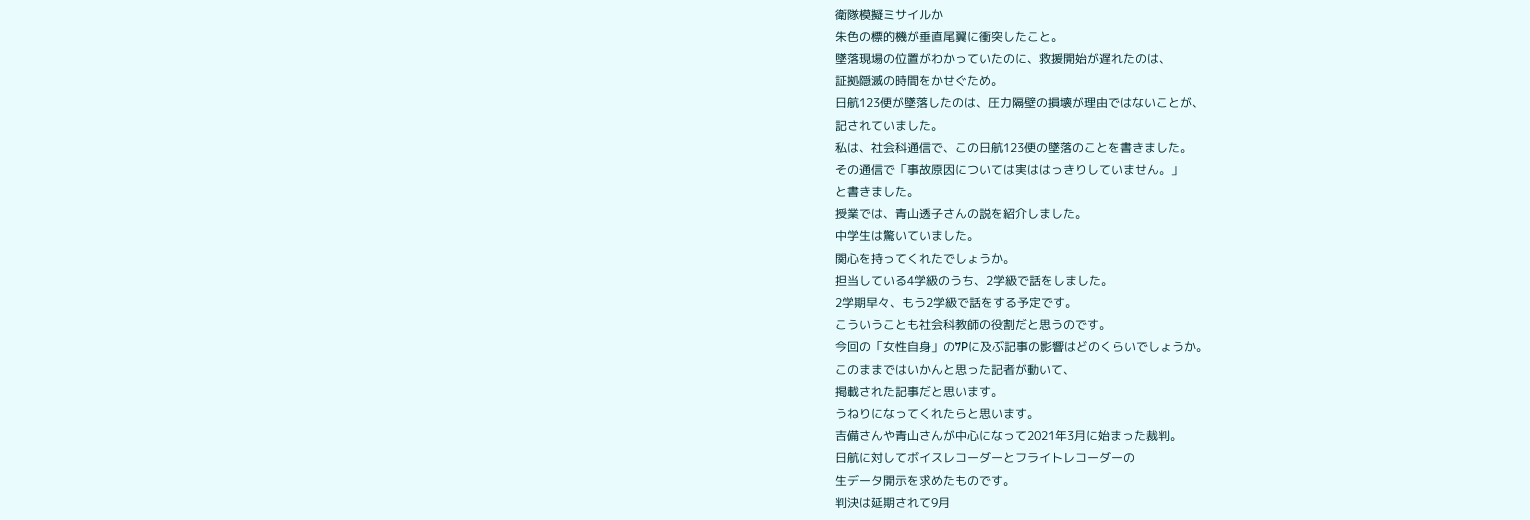衛隊模擬ミサイルか
朱色の標的機が垂直尾翼に衝突したこと。
墜落現場の位置がわかっていたのに、救援開始が遅れたのは、
証拠隠滅の時間をかせぐため。
日航123便が墜落したのは、圧力隔壁の損壊が理由ではないことが、
記されていました。
私は、社会科通信で、この日航123便の墜落のことを書きました。
その通信で「事故原因については実ははっきりしていません。」
と書きました。
授業では、青山透子さんの説を紹介しました。
中学生は驚いていました。
関心を持ってくれたでしょうか。
担当している4学級のうち、2学級で話をしました。
2学期早々、もう2学級で話をする予定です。
こういうことも社会科教師の役割だと思うのです。
今回の「女性自身」の7Pに及ぶ記事の影響はどのくらいでしょうか。
このままではいかんと思った記者が動いて、
掲載された記事だと思います。
うねりになってくれたらと思います。
吉備さんや青山さんが中心になって2021年3月に始まった裁判。
日航に対してボイスレコーダーとフライトレコーダーの
生データ開示を求めたものです。
判決は延期されて9月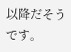以降だそうです。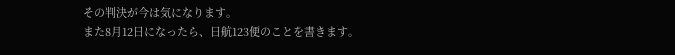その判決が今は気になります。
また8月12日になったら、日航123便のことを書きます。